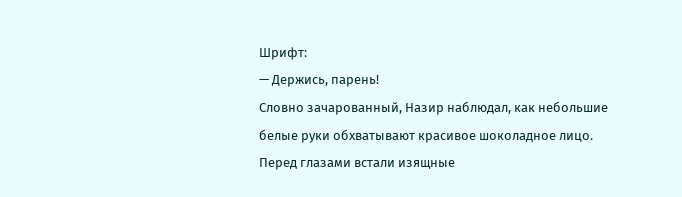Шрифт:
— Держись, парень!
Словно зачарованный, Назир наблюдал, как небольшие белые руки обхватывают красивое шоколадное лицо. Перед глазами встали изящные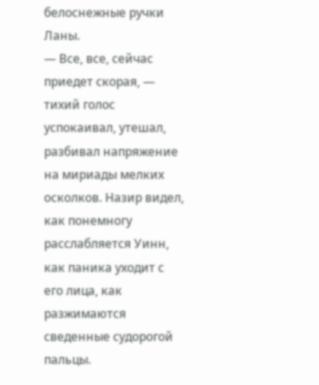белоснежные ручки Ланы.
— Все, все, сейчас приедет скорая, — тихий голос успокаивал, утешал, разбивал напряжение на мириады мелких осколков. Назир видел, как понемногу расслабляется Уинн, как паника уходит с его лица, как разжимаются сведенные судорогой пальцы.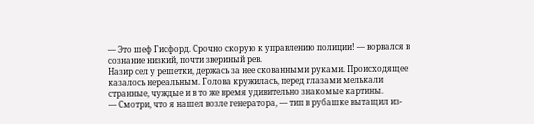— Это шеф Гисфорд. Срочно скорую к управлению полиции! — ворвался в сознание низкий, почти звериный рев.
Назир сел у решетки, держась за нее скованными руками. Происходящее казалось нереальным. Голова кружилась, перед глазами мелькали странные, чуждые и в то же время удивительно знакомые картины.
— Смотри, что я нашел возле генератора, — тип в рубашке вытащил из-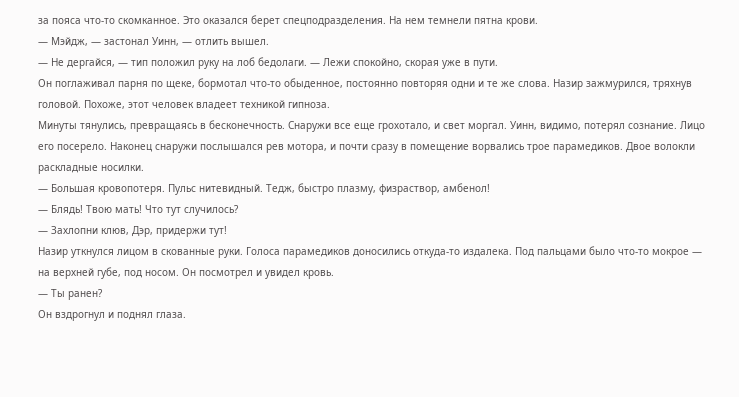за пояса что-то скомканное. Это оказался берет спецподразделения. На нем темнели пятна крови.
— Мэйдж, — застонал Уинн, — отлить вышел.
— Не дергайся, — тип положил руку на лоб бедолаги. — Лежи спокойно, скорая уже в пути.
Он поглаживал парня по щеке, бормотал что-то обыденное, постоянно повторяя одни и те же слова. Назир зажмурился, тряхнув головой. Похоже, этот человек владеет техникой гипноза.
Минуты тянулись, превращаясь в бесконечность. Снаружи все еще грохотало, и свет моргал. Уинн, видимо, потерял сознание. Лицо его посерело. Наконец снаружи послышался рев мотора, и почти сразу в помещение ворвались трое парамедиков. Двое волокли раскладные носилки.
— Большая кровопотеря. Пульс нитевидный. Тедж, быстро плазму, физраствор, амбенол!
— Блядь! Твою мать! Что тут случилось?
— Захлопни клюв, Дэр, придержи тут!
Назир уткнулся лицом в скованные руки. Голоса парамедиков доносились откуда-то издалека. Под пальцами было что-то мокрое — на верхней губе, под носом. Он посмотрел и увидел кровь.
— Ты ранен?
Он вздрогнул и поднял глаза.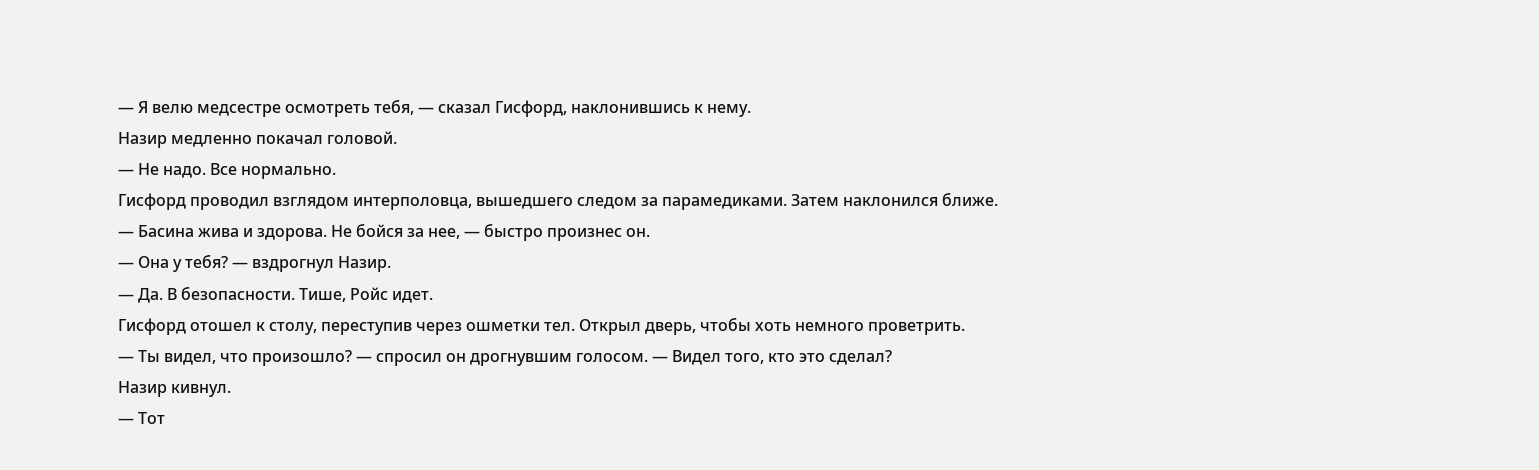— Я велю медсестре осмотреть тебя, — сказал Гисфорд, наклонившись к нему.
Назир медленно покачал головой.
— Не надо. Все нормально.
Гисфорд проводил взглядом интерполовца, вышедшего следом за парамедиками. Затем наклонился ближе.
— Басина жива и здорова. Не бойся за нее, — быстро произнес он.
— Она у тебя? — вздрогнул Назир.
— Да. В безопасности. Тише, Ройс идет.
Гисфорд отошел к столу, переступив через ошметки тел. Открыл дверь, чтобы хоть немного проветрить.
— Ты видел, что произошло? — спросил он дрогнувшим голосом. — Видел того, кто это сделал?
Назир кивнул.
— Тот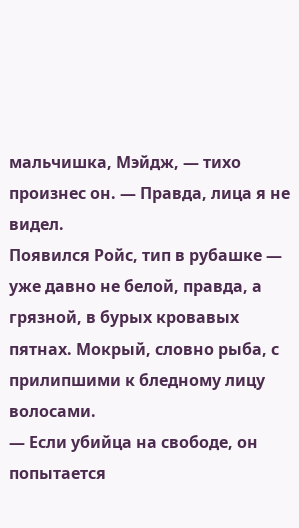мальчишка, Мэйдж, — тихо произнес он. — Правда, лица я не видел.
Появился Ройс, тип в рубашке — уже давно не белой, правда, а грязной, в бурых кровавых пятнах. Мокрый, словно рыба, с прилипшими к бледному лицу волосами.
— Если убийца на свободе, он попытается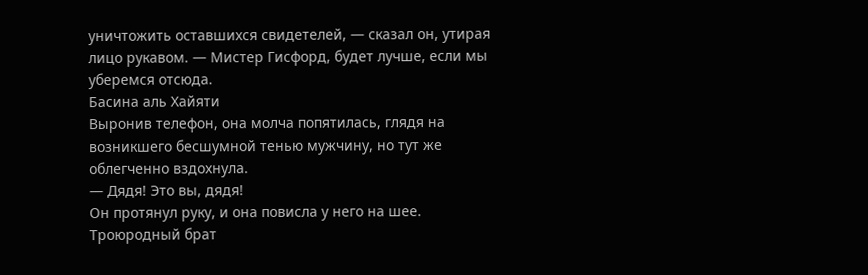уничтожить оставшихся свидетелей, — сказал он, утирая лицо рукавом. — Мистер Гисфорд, будет лучше, если мы уберемся отсюда.
Басина аль Хайяти
Выронив телефон, она молча попятилась, глядя на возникшего бесшумной тенью мужчину, но тут же облегченно вздохнула.
— Дядя! Это вы, дядя!
Он протянул руку, и она повисла у него на шее. Троюродный брат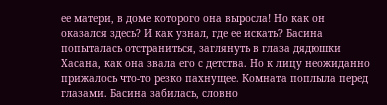ее матери, в доме которого она выросла! Но как он оказался здесь? И как узнал, где ее искать? Басина попыталась отстраниться, заглянуть в глаза дядюшки Хасана, как она звала его с детства. Но к лицу неожиданно прижалось что-то резко пахнущее. Комната поплыла перед глазами. Басина забилась, словно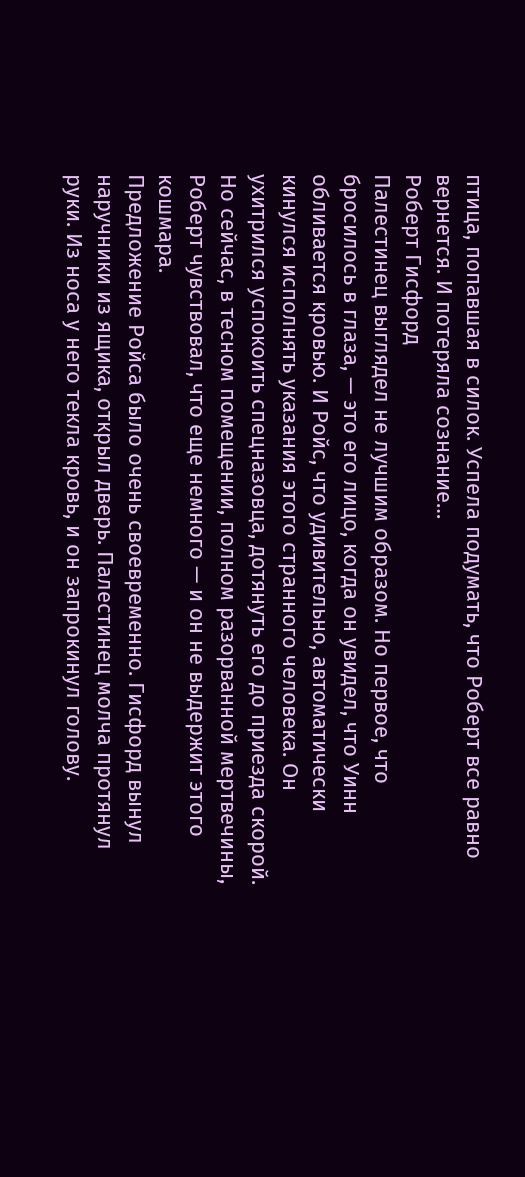птица, попавшая в силок. Успела подумать, что Роберт все равно вернется. И потеряла сознание…
Роберт Гисфорд
Палестинец выглядел не лучшим образом. Но первое, что бросилось в глаза, — это его лицо, когда он увидел, что Уинн обливается кровью. И Ройс, что удивительно, автоматически кинулся исполнять указания этого странного человека. Он ухитрился успокоить спецназовца, дотянуть его до приезда скорой. Но сейчас, в тесном помещении, полном разорванной мертвечины, Роберт чувствовал, что еще немного — и он не выдержит этого кошмара.
Предложение Ройса было очень своевременно. Гисфорд вынул наручники из ящика, открыл дверь. Палестинец молча протянул руки. Из носа у него текла кровь, и он запрокинул голову.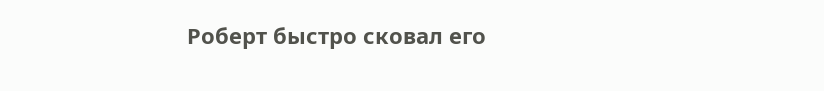Роберт быстро сковал его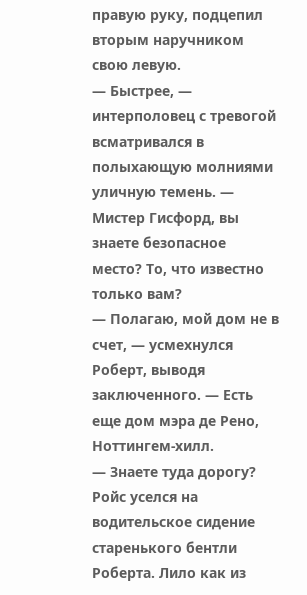правую руку, подцепил вторым наручником свою левую.
— Быстрее, — интерполовец с тревогой всматривался в полыхающую молниями уличную темень. — Мистер Гисфорд, вы знаете безопасное место? То, что известно только вам?
— Полагаю, мой дом не в счет, — усмехнулся Роберт, выводя заключенного. — Есть еще дом мэра де Рено, Ноттингем-хилл.
— Знаете туда дорогу?
Ройс уселся на водительское сидение старенького бентли Роберта. Лило как из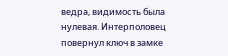ведра, видимость была нулевая. Интерполовец повернул ключ в замке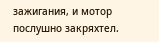зажигания, и мотор послушно закряхтел.